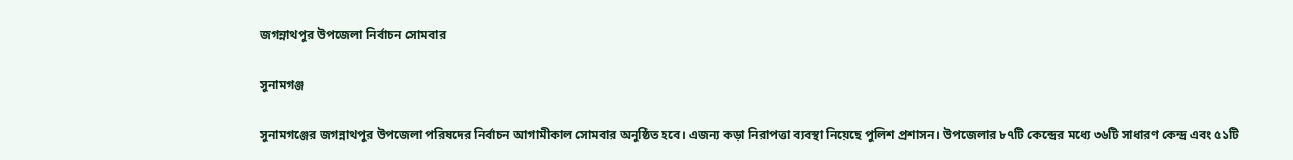জগন্নাথপুর উপজেলা নির্বাচন সোমবার

সুনামগঞ্জ

সুনামগঞ্জের জগন্নাথপুর উপজেলা পরিষদের নির্বাচন আগামীকাল সোমবার অনুষ্ঠিত হবে। এজন্য কড়া নিরাপত্তা ব্যবস্থা নিয়েছে পুলিশ প্রশাসন। উপজেলার ৮৭টি কেন্দ্রের মধ্যে ৩৬টি সাধারণ কেন্দ্র এবং ৫১টি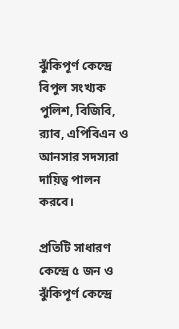ঝুঁকিপূর্ণ কেন্দ্রে বিপুল সংখ্যক পুলিশ, বিজিবি, র‌্যাব, এপিবিএন ও আনসার সদস্যরা দায়িত্ব পালন করবে।

প্রতিটি সাধারণ কেন্দ্রে ৫ জন ও ঝুঁকিপূর্ণ কেন্দ্রে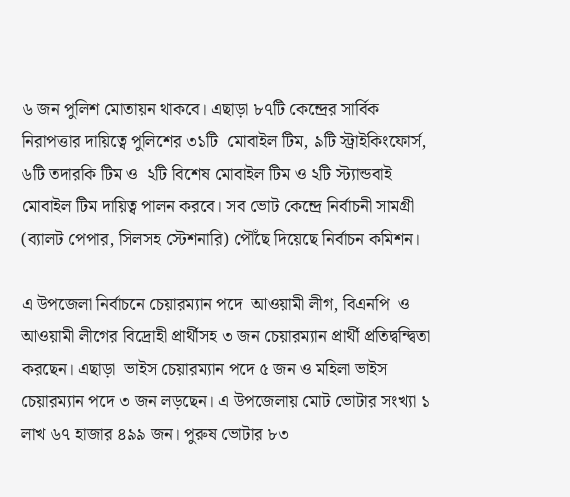৬ জন পুলিশ মোতায়ন থাকবে। এছাড়া ৮৭টি কেন্দ্রের সার্বিক নিরাপত্তার দায়িত্বে পুলিশের ৩১টি  মোবাইল টিম, ৯টি স্ট্রাইকিংফোর্স, ৬টি তদারকি টিম ও  ২টি বিশেষ মোবাইল টিম ও ২টি স্ট্যান্ডবাই মোবাইল টিম দায়িত্ব পালন করবে। সব ভোট কেন্দ্রে নির্বাচনী সামগ্রী (ব্যালট পেপার, সিলসহ স্টেশনারি) পৌঁছে দিয়েছে নির্বাচন কমিশন।

এ উপজেলা নির্বাচনে চেয়ারম্যান পদে  আওয়ামী লীগ, বিএনপি  ও  আওয়ামী লীগের বিদ্রোহী প্রার্থীসহ ৩ জন চেয়ারম্যান প্রার্থী প্রতিদ্বন্দ্বিতা করছেন। এছাড়া  ভাইস চেয়ারম্যান পদে ৫ জন ও মহিলা ভাইস চেয়ারম্যান পদে ৩ জন লড়ছেন। এ উপজেলায় মোট ভোটার সংখ্যা ১ লাখ ৬৭ হাজার ৪৯৯ জন। পুরুষ ভোটার ৮৩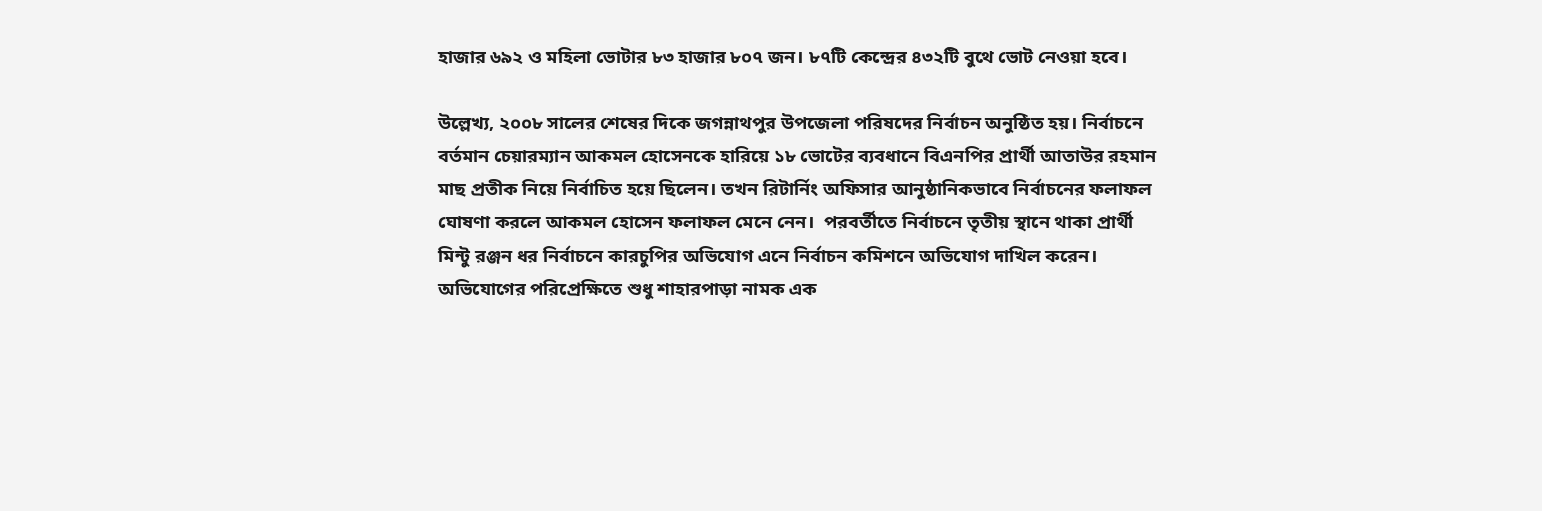হাজার ৬৯২ ও মহিলা ভোটার ৮৩ হাজার ৮০৭ জন। ৮৭টি কেন্দ্রের ৪৩২টি বুথে ভোট নেওয়া হবে।

উল্লেখ্য, ২০০৮ সালের শেষের দিকে জগন্নাথপুর উপজেলা পরিষদের নির্বাচন অনুষ্ঠিত হয়। নির্বাচনে বর্তমান চেয়ারম্যান আকমল হোসেনকে হারিয়ে ১৮ ভোটের ব্যবধানে বিএনপির প্রার্থী আতাউর রহমান মাছ প্রতীক নিয়ে নির্বাচিত হয়ে ছিলেন। তখন রিটার্নিং অফিসার আনুষ্ঠানিকভাবে নির্বাচনের ফলাফল ঘোষণা করলে আকমল হোসেন ফলাফল মেনে নেন।  পরবর্তীতে নির্বাচনে তৃতীয় স্থানে থাকা প্রার্থী মিন্টু রঞ্জন ধর নির্বাচনে কারচুপির অভিযোগ এনে নির্বাচন কমিশনে অভিযোগ দাখিল করেন। অভিযোগের পরিপ্রেক্ষিতে শুধু শাহারপাড়া নামক এক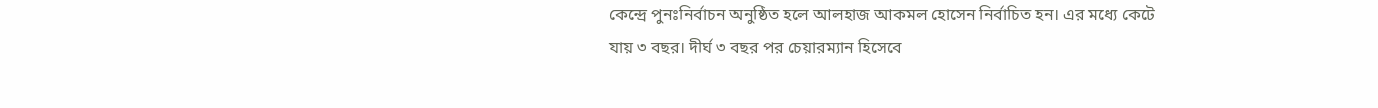কেন্দ্রে পুনঃনির্বাচন অনুষ্ঠিত হলে আলহাজ আকমল হোসেন নির্বাচিত হন। এর মধ্যে কেটে যায় ৩ বছর। দীর্ঘ ৩ বছর পর চেয়ারম্যান হিসেবে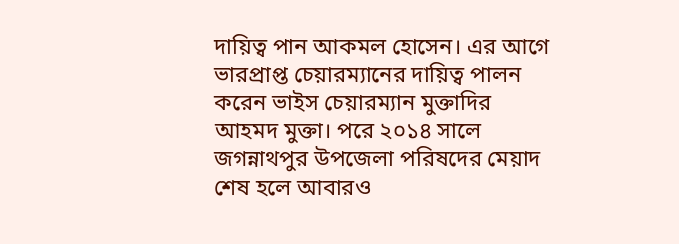দায়িত্ব পান আকমল হোসেন। এর আগে ভারপ্রাপ্ত চেয়ারম্যানের দায়িত্ব পালন করেন ভাইস চেয়ারম্যান মুক্তাদির আহমদ মুক্তা। পরে ২০১৪ সালে জগন্নাথপুর উপজেলা পরিষদের মেয়াদ শেষ হলে আবারও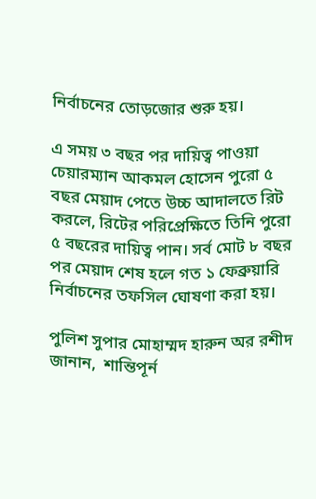নির্বাচনের তোড়জোর শুরু হয়।

এ সময় ৩ বছর পর দায়িত্ব পাওয়া চেয়ারম্যান আকমল হোসেন পুরো ৫ বছর মেয়াদ পেতে উচ্চ আদালতে রিট করলে, রিটের পরিপ্রেক্ষিতে তিনি পুরো ৫ বছরের দায়িত্ব পান। সর্ব মোট ৮ বছর পর মেয়াদ শেষ হলে গত ১ ফেব্রুয়ারি নির্বাচনের তফসিল ঘোষণা করা হয়।

পুলিশ সুপার মোহাম্মদ হারুন অর রশীদ জানান,  শান্তিপূর্ন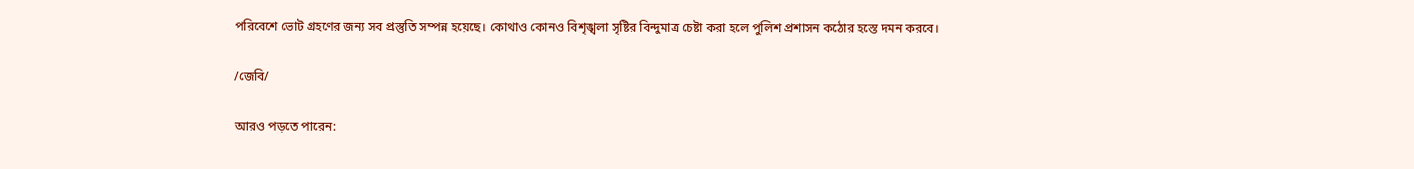পরিবেশে ভোট গ্রহণের জন্য সব প্রস্তুতি সম্পন্ন হয়েছে। কোথাও কোনও বিশৃঙ্খলা সৃষ্টির বিন্দুমাত্র চেষ্টা করা হলে পুলিশ প্রশাসন কঠোর হস্তে দমন করবে।

/জেবি/

আরও পড়তে পারেন: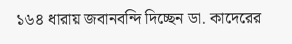১৬৪ ধারায় জবানবন্দি দিচ্ছেন ডা. কাদেরের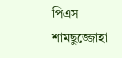পিএস শামছুজ্জোহা